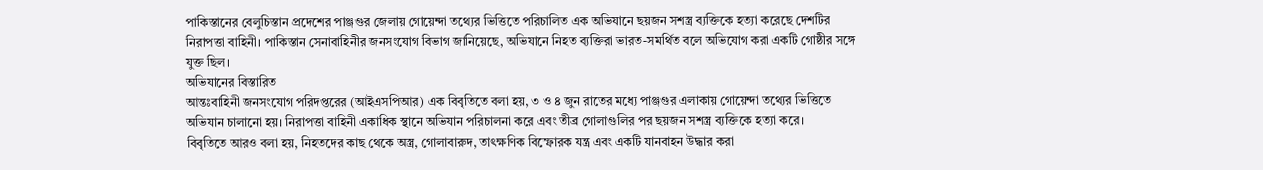পাকিস্তানের বেলুচিস্তান প্রদেশের পাঞ্জগুর জেলায় গোয়েন্দা তথ্যের ভিত্তিতে পরিচালিত এক অভিযানে ছয়জন সশস্ত্র ব্যক্তিকে হত্যা করেছে দেশটির নিরাপত্তা বাহিনী। পাকিস্তান সেনাবাহিনীর জনসংযোগ বিভাগ জানিয়েছে, অভিযানে নিহত ব্যক্তিরা ভারত-সমর্থিত বলে অভিযোগ করা একটি গোষ্ঠীর সঙ্গে যুক্ত ছিল।
অভিযানের বিস্তারিত
আন্তঃবাহিনী জনসংযোগ পরিদপ্তরের (আইএসপিআর) এক বিবৃতিতে বলা হয়, ৩ ও ৪ জুন রাতের মধ্যে পাঞ্জগুর এলাকায় গোয়েন্দা তথ্যের ভিত্তিতে অভিযান চালানো হয়। নিরাপত্তা বাহিনী একাধিক স্থানে অভিযান পরিচালনা করে এবং তীব্র গোলাগুলির পর ছয়জন সশস্ত্র ব্যক্তিকে হত্যা করে।
বিবৃতিতে আরও বলা হয়, নিহতদের কাছ থেকে অস্ত্র, গোলাবারুদ, তাৎক্ষণিক বিস্ফোরক যন্ত্র এবং একটি যানবাহন উদ্ধার করা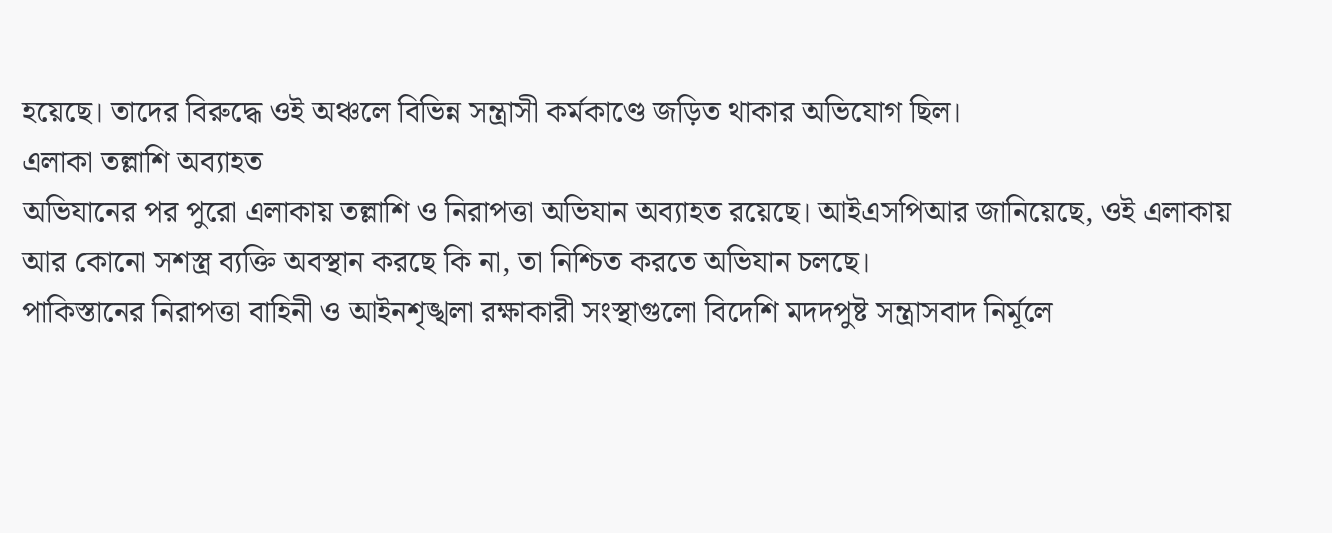হয়েছে। তাদের বিরুদ্ধে ওই অঞ্চলে বিভিন্ন সন্ত্রাসী কর্মকাণ্ডে জড়িত থাকার অভিযোগ ছিল।
এলাকা তল্লাশি অব্যাহত
অভিযানের পর পুরো এলাকায় তল্লাশি ও নিরাপত্তা অভিযান অব্যাহত রয়েছে। আইএসপিআর জানিয়েছে, ওই এলাকায় আর কোনো সশস্ত্র ব্যক্তি অবস্থান করছে কি না, তা নিশ্চিত করতে অভিযান চলছে।
পাকিস্তানের নিরাপত্তা বাহিনী ও আইনশৃঙ্খলা রক্ষাকারী সংস্থাগুলো বিদেশি মদদপুষ্ট সন্ত্রাসবাদ নির্মূলে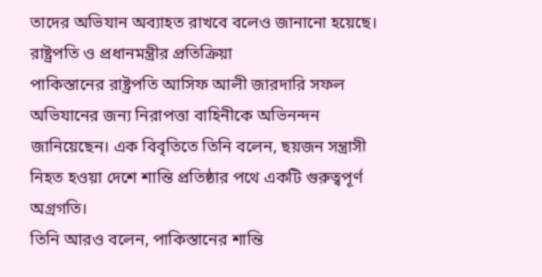তাদের অভিযান অব্যাহত রাখবে বলেও জানানো হয়েছে।
রাষ্ট্রপতি ও প্রধানমন্ত্রীর প্রতিক্রিয়া
পাকিস্তানের রাষ্ট্রপতি আসিফ আলী জারদারি সফল অভিযানের জন্য নিরাপত্তা বাহিনীকে অভিনন্দন জানিয়েছেন। এক বিবৃতিতে তিনি বলেন, ছয়জন সন্ত্রাসী নিহত হওয়া দেশে শান্তি প্রতিষ্ঠার পথে একটি গুরুত্বপূর্ণ অগ্রগতি।
তিনি আরও বলেন, পাকিস্তানের শান্তি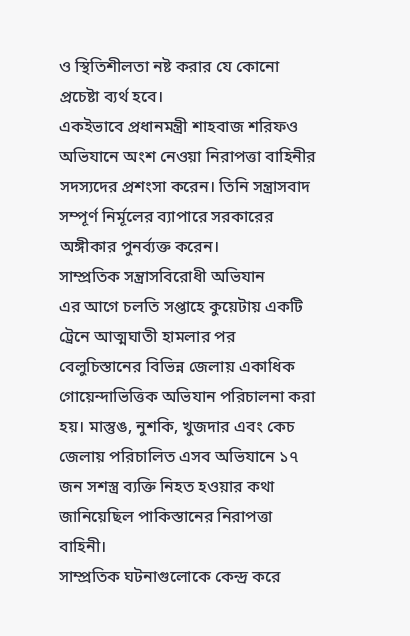ও স্থিতিশীলতা নষ্ট করার যে কোনো প্রচেষ্টা ব্যর্থ হবে।
একইভাবে প্রধানমন্ত্রী শাহবাজ শরিফও অভিযানে অংশ নেওয়া নিরাপত্তা বাহিনীর সদস্যদের প্রশংসা করেন। তিনি সন্ত্রাসবাদ সম্পূর্ণ নির্মূলের ব্যাপারে সরকারের অঙ্গীকার পুনর্ব্যক্ত করেন।
সাম্প্রতিক সন্ত্রাসবিরোধী অভিযান
এর আগে চলতি সপ্তাহে কুয়েটায় একটি ট্রেনে আত্মঘাতী হামলার পর বেলুচিস্তানের বিভিন্ন জেলায় একাধিক গোয়েন্দাভিত্তিক অভিযান পরিচালনা করা হয়। মাস্তুঙ, নুশকি, খুজদার এবং কেচ জেলায় পরিচালিত এসব অভিযানে ১৭ জন সশস্ত্র ব্যক্তি নিহত হওয়ার কথা জানিয়েছিল পাকিস্তানের নিরাপত্তা বাহিনী।
সাম্প্রতিক ঘটনাগুলোকে কেন্দ্র করে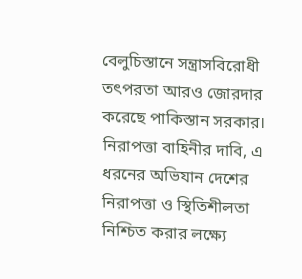বেলুচিস্তানে সন্ত্রাসবিরোধী তৎপরতা আরও জোরদার করেছে পাকিস্তান সরকার। নিরাপত্তা বাহিনীর দাবি, এ ধরনের অভিযান দেশের নিরাপত্তা ও স্থিতিশীলতা নিশ্চিত করার লক্ষ্যে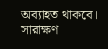অব্যাহত থাকবে।
সারাক্ষণ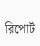রিপোর্ট